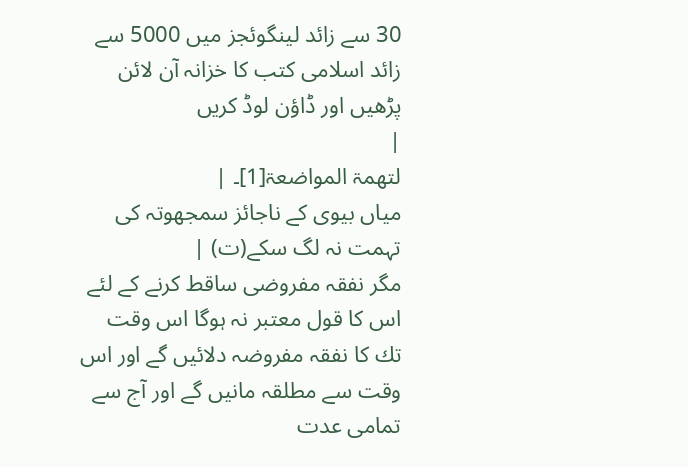30 سے زائد لینگوئجز میں 5000 سے زائد اسلامی کتب کا خزانہ آن لائن پڑھیں اور ڈاؤن لوڈ کریں
|
لتھمۃ المواضعۃ[1]۔ |
میاں بیوی کے ناجائز سمجھوتہ کی تہمت نہ لگ سکے(ت) |
مگر نفقہ مفروضی ساقط کرنے کے لئے اس کا قول معتبر نہ ہوگا اس وقت تك کا نفقہ مفروضہ دلائیں گے اور اس وقت سے مطلقہ مانیں گے اور آج سے تمامی عدت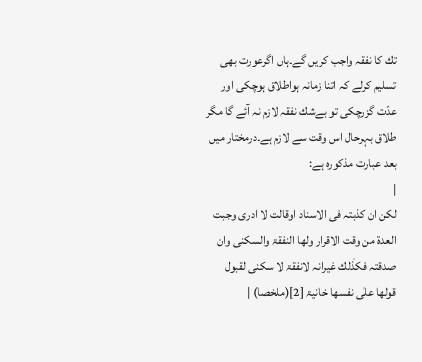تك کا نفقہ واجب کریں گے۔ہاں اگرعورت بھی تسلیم کرلے کہ اتنا زمانہ ہواطلاق ہوچکی اور عدّت گزرچکی تو بےشك نفقہ لازم نہ آئے گا مگر طلاق بہرحال اس وقت سے لازم ہے۔درمختار میں بعد عبارت مذکورہ ہے:
|
لکن ان کذبتہ فی الاسناد اوقالت لا ادری وجبت العدۃ من وقت الاقرار ولھا النفقۃ والسکنی وان صدقتہ فکذٰلك غیرانہ لانفقۃ لا سکنی لقبول قولھا علٰی نفسھا خانیۃ [2](ملخصا) |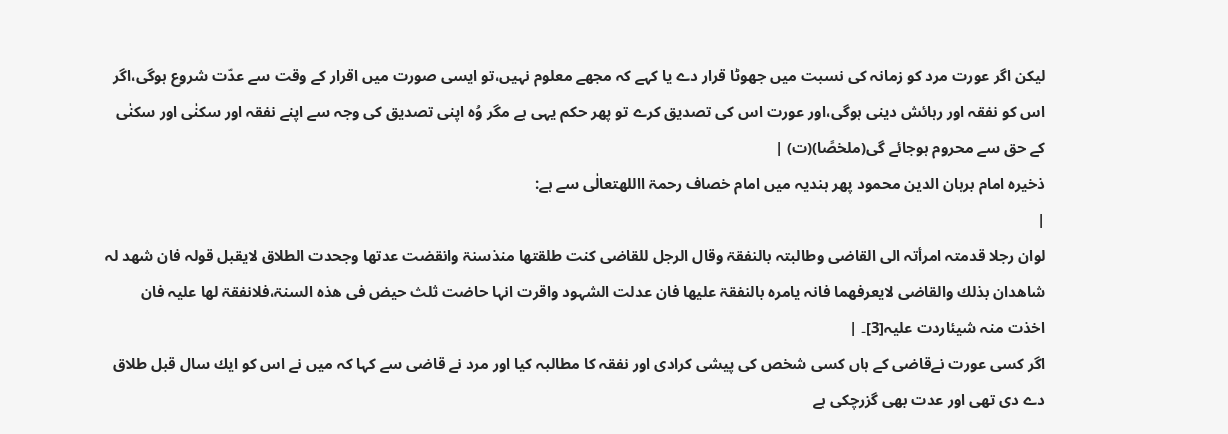لیکن اگر عورت مرد کو زمانہ کی نسبت میں جھوٹا قرار دے یا کہے کہ مجھے معلوم نہیں،تو ایسی صورت میں اقرار کے وقت سے عدّت شروع ہوگی،اگر اس کو نفقہ اور رہائش دینی ہوگی،اور عورت اس کی تصدیق کرے تو پھر حکم یہی ہے مگر وُہ اپنی تصدیق کی وجہ سے اپنے نفقہ اور سکنٰی اور سکنٰی کے حق سے محروم ہوجائے گی(ملخصًا)(ت) |
ذخیرہ امام برہان الدین محمود پھر ہندیہ میں امام خصاف رحمۃ االلهتعالٰی سے ہے:
|
لوان رجلا قدمتہ امرأتہ الی القاضی وطالبتہ بالنفقۃ وقال الرجل للقاضی کنت طلقتھا منذسنۃ وانقضت عدتھا وجحدت الطلاق لایقبل قولہ فان شھد لہ شاھدان بذلك والقاضی لایعرفھما فانہ یامرہ بالنفقۃ علیھا فان عدلت الشہود واقرت انہا حاضت ثلث حیض فی ھذہ السنۃ،فلانفقۃ لھا علیہ فان اخذت منہ شیئاردت علیہ[3]۔ |
اگر کسی عورت نےقاضی کے ہاں کسی شخص کی پیشی کرادی اور نفقہ کا مطالبہ کیا اور مرد نے قاضی سے کہا کہ میں نے اس کو ایك سال قبل طلاق دے دی تھی اور عدت بھی گزرچکی ہے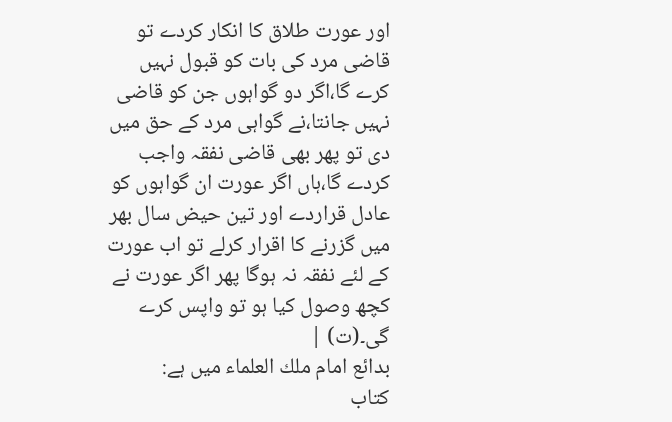اور عورت طلاق کا انکار کردے تو قاضی مرد کی بات کو قبول نہیں کرے گا،اگر دو گواہوں جن کو قاضی نہیں جانتا،نے گواہی مرد کے حق میں دی تو پھر بھی قاضی نفقہ واجب کردے گا،ہاں اگر عورت ان گواہوں کو عادل قراردے اور تین حیض سال بھر میں گزرنے کا اقرار کرلے تو اب عورت کے لئے نفقہ نہ ہوگا پھر اگر عورت نے کچھ وصول کیا ہو تو واپس کرے گی۔(ت) |
بدائع امام ملك العلماء میں ہے:
کتاب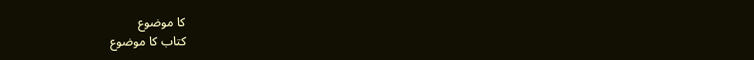کا موضوع
کتاب کا موضوع